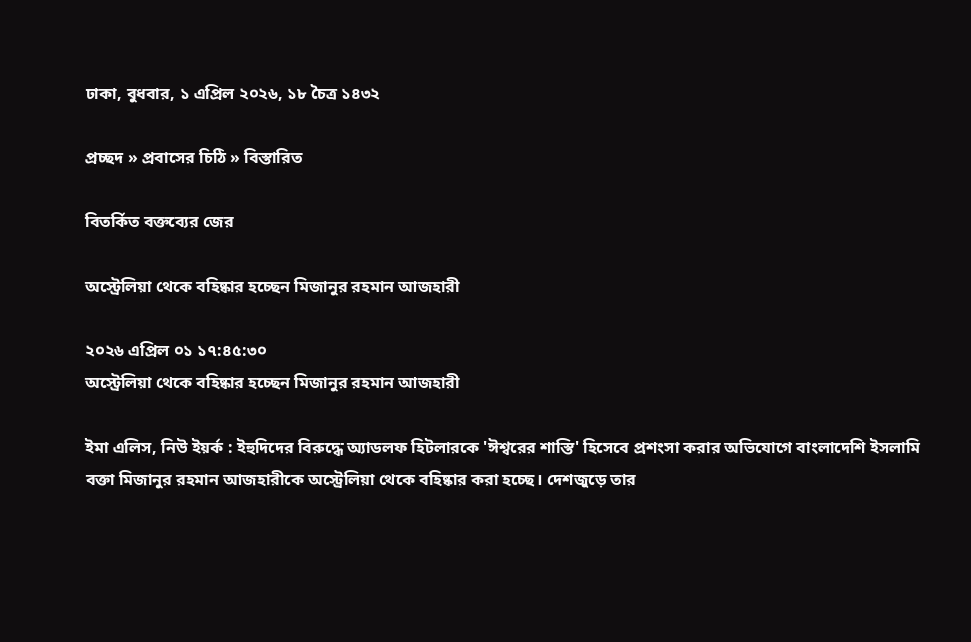ঢাকা, বুধবার, ১ এপ্রিল ২০২৬, ১৮ চৈত্র ১৪৩২

প্রচ্ছদ » প্রবাসের চিঠি » বিস্তারিত

বিতর্কিত বক্তব্যের জের

অস্ট্রেলিয়া থেকে বহিষ্কার হচ্ছেন মিজানুর রহমান আজহারী

২০২৬ এপ্রিল ০১ ১৭:৪৫:৩০
অস্ট্রেলিয়া থেকে বহিষ্কার হচ্ছেন মিজানুর রহমান আজহারী

ইমা এলিস, নিউ ইয়র্ক : ইহুদিদের বিরুদ্ধে অ্যাডলফ হিটলারকে 'ঈশ্বরের শাস্তি' হিসেবে প্রশংসা করার অভিযোগে বাংলাদেশি ইসলামি বক্তা মিজানুর রহমান আজহারীকে অস্ট্রেলিয়া থেকে বহিষ্কার করা হচ্ছে। দেশজুড়ে তার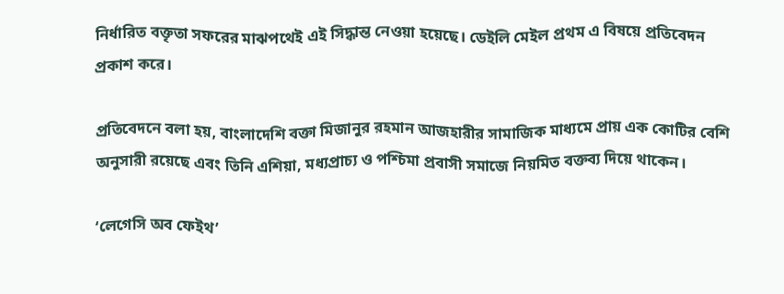নির্ধারিত বক্তৃতা সফরের মাঝপথেই এই সিদ্ধান্ত নেওয়া হয়েছে। ডেইলি মেইল প্রথম এ বিষয়ে প্রতিবেদন প্রকাশ করে।

প্রতিবেদনে বলা হয়, বাংলাদেশি বক্তা মিজানুর রহমান আজহারীর সামাজিক মাধ্যমে প্রায় এক কোটির বেশি অনুসারী রয়েছে এবং তিনি এশিয়া, মধ্যপ্রাচ্য ও পশ্চিমা প্রবাসী সমাজে নিয়মিত বক্তব্য দিয়ে থাকেন।

‘লেগেসি অব ফেইথ’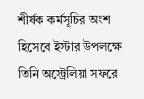শীর্ষক কর্মসূচির অংশ হিসেবে ইস্টার উপলক্ষে তিনি অস্ট্রেলিয়া সফরে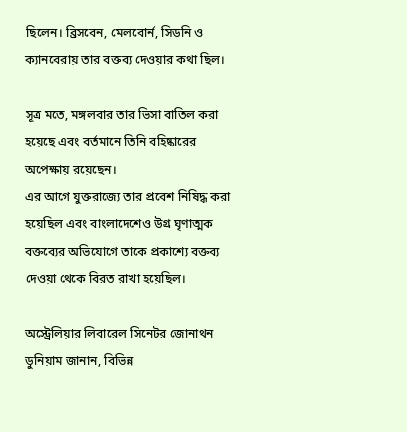ছিলেন। ব্রিসবেন, মেলবোর্ন, সিডনি ও ক্যানবেরায় তার বক্তব্য দেওয়ার কথা ছিল।

সূত্র মতে, মঙ্গলবার তার ভিসা বাতিল করা হয়েছে এবং বর্তমানে তিনি বহিষ্কারের অপেক্ষায় রয়েছেন।
এর আগে যুক্তরাজ্যে তার প্রবেশ নিষিদ্ধ করা হয়েছিল এবং বাংলাদেশেও উগ্র ঘৃণাত্মক বক্তব্যের অভিযোগে তাকে প্রকাশ্যে বক্তব্য দেওয়া থেকে বিরত রাখা হয়েছিল।

অস্ট্রেলিয়ার লিবারেল সিনেটর জোনাথন ডুনিয়াম জানান, বিভিন্ন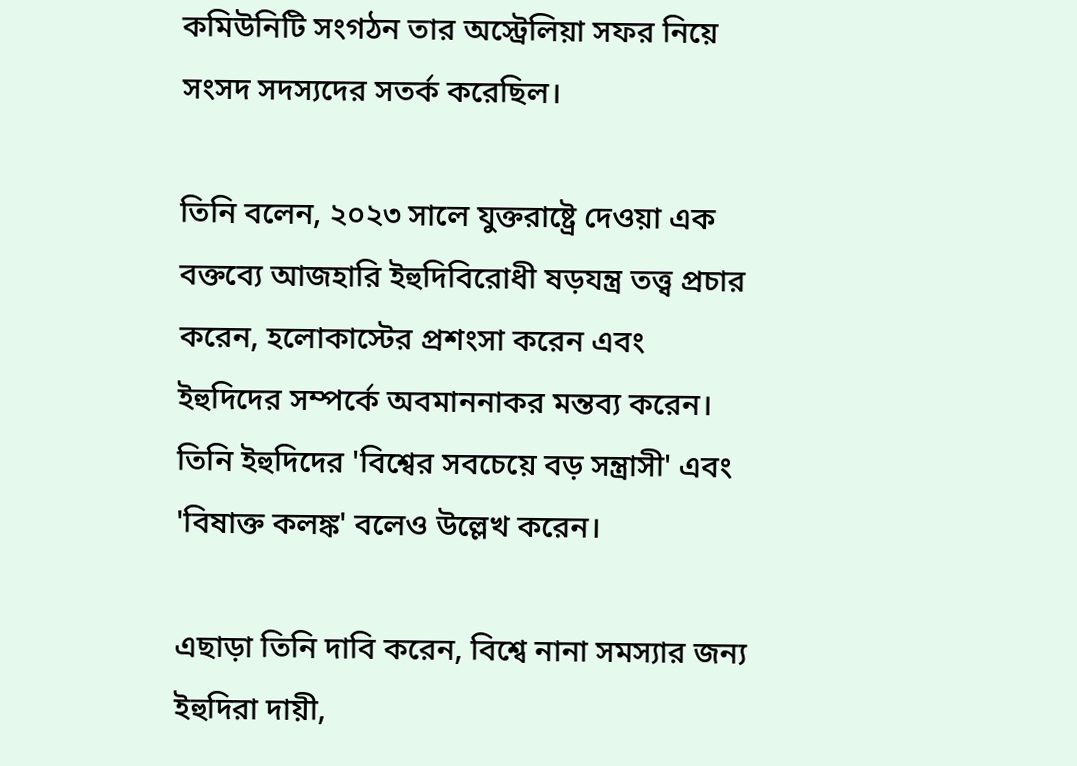কমিউনিটি সংগঠন তার অস্ট্রেলিয়া সফর নিয়ে সংসদ সদস্যদের সতর্ক করেছিল।

তিনি বলেন, ২০২৩ সালে যুক্তরাষ্ট্রে দেওয়া এক বক্তব্যে আজহারি ইহুদিবিরোধী ষড়যন্ত্র তত্ত্ব প্রচার করেন, হলোকাস্টের প্রশংসা করেন এবং ইহুদিদের সম্পর্কে অবমাননাকর মন্তব্য করেন। তিনি ইহুদিদের 'বিশ্বের সবচেয়ে বড় সন্ত্রাসী' এবং 'বিষাক্ত কলঙ্ক' বলেও উল্লেখ করেন।

এছাড়া তিনি দাবি করেন, বিশ্বে নানা সমস্যার জন্য ইহুদিরা দায়ী,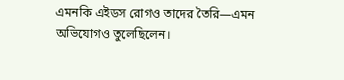এমনকি এইডস রোগও তাদের তৈরি—এমন অভিযোগও তুলেছিলেন।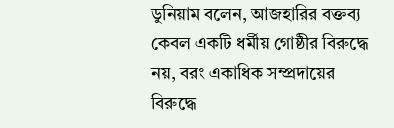ডুনিয়াম বলেন, আজহারির বক্তব্য কেবল একটি ধর্মীয় গোষ্ঠীর বিরুদ্ধে নয়, বরং একাধিক সম্প্রদায়ের বিরুদ্ধে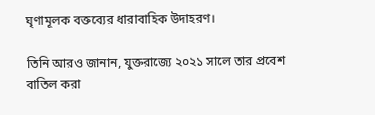ঘৃণামূলক বক্তব্যের ধারাবাহিক উদাহরণ।

তিনি আরও জানান, যুক্তরাজ্যে ২০২১ সালে তার প্রবেশ বাতিল করা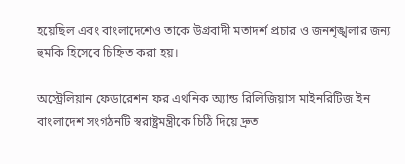হয়েছিল এবং বাংলাদেশেও তাকে উগ্রবাদী মতাদর্শ প্রচার ও জনশৃঙ্খলার জন্য হুমকি হিসেবে চিহ্নিত করা হয়।

অস্ট্রেলিয়ান ফেডারেশন ফর এথনিক অ্যান্ড রিলিজিয়াস মাইনরিটিজ ইন বাংলাদেশ সংগঠনটি স্বরাষ্ট্রমন্ত্রীকে চিঠি দিয়ে দ্রুত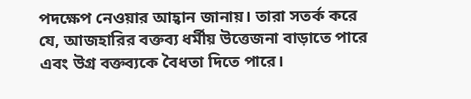পদক্ষেপ নেওয়ার আহ্বান জানায়। তারা সতর্ক করে যে, আজহারির বক্তব্য ধর্মীয় উত্তেজনা বাড়াতে পারে এবং উগ্র বক্তব্যকে বৈধতা দিতে পারে।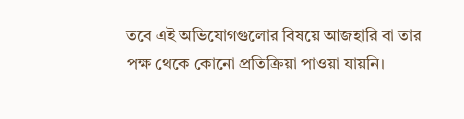তবে এই অভিযোগগুলোর বিষয়ে আজহারি বা তার পক্ষ থেকে কোনো প্রতিক্রিয়া পাওয়া যায়নি।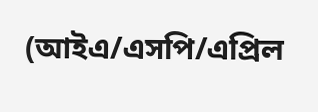(আইএ/এসপি/এপ্রিল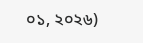০১, ২০২৬)